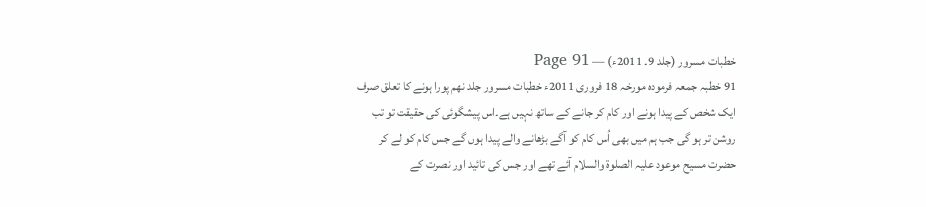خطبات مسرور (جلد 9۔ 2011ء) — Page 91
91 خطبہ جمعہ فرمودہ مورخہ 18 فروری 2011ء خطبات مسرور جلد نهم پورا ہونے کا تعلق صرف ایک شخص کے پیدا ہونے اور کام کر جانے کے ساتھ نہیں ہے۔اس پیشگوئی کی حقیقت تو تب روشن تر ہو گی جب ہم میں بھی اُس کام کو آگے بڑھانے والے پیدا ہوں گے جس کام کو لے کر حضرت مسیح موعود علیہ الصلوۃ والسلام آئے تھے اور جس کی تائید اور نصرت کے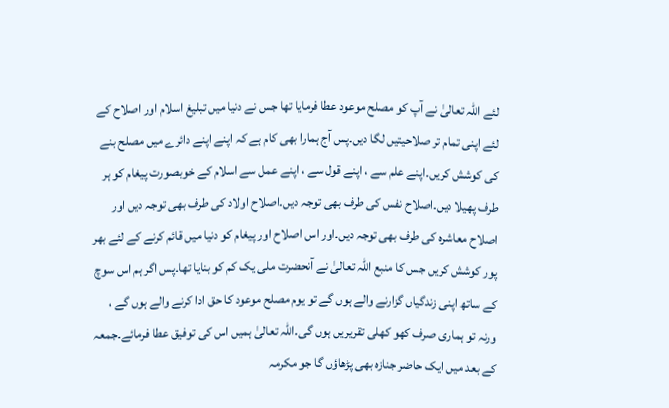لئے اللہ تعالیٰ نے آپ کو مصلح موعود عطا فرمایا تھا جس نے دنیا میں تبلیغ اسلام اور اصلاح کے لئے اپنی تمام تر صلاحیتیں لگا دیں۔پس آج ہمارا بھی کام ہے کہ اپنے اپنے دائرے میں مصلح بنے کی کوشش کریں۔اپنے علم سے ، اپنے قول سے ، اپنے عمل سے اسلام کے خوبصورت پیغام کو ہر طرف پھیلا دیں۔اصلاح نفس کی طرف بھی توجہ دیں۔اصلاح اولاد کی طرف بھی توجہ دیں اور اصلاح معاشرہ کی طرف بھی توجہ دیں۔اور اس اصلاح اور پیغام کو دنیا میں قائم کرنے کے لئے بھر پور کوشش کریں جس کا منبع اللہ تعالیٰ نے آنحضرت ملی یک کم کو بنایا تھا۔پس اگر ہم اس سوچ کے ساتھ اپنی زندگیاں گزارنے والے ہوں گے تو یوم مصلح موعود کا حق ادا کرنے والے ہوں گے ، ورنہ تو ہماری صرف کھو کھلی تقریریں ہوں گی۔اللہ تعالیٰ ہمیں اس کی توفیق عطا فرمائے۔جمعہ کے بعد میں ایک حاضر جنازہ بھی پڑھاؤں گا جو مکرمہ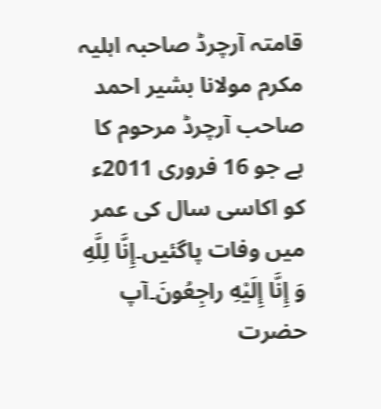قامتہ آرچرڈ صاحبہ اہلیہ مکرم مولانا بشیر احمد صاحب آرچرڈ مرحوم کا ہے جو 16 فروری 2011ء کو اکاسی سال کی عمر میں وفات پاگئیں۔إِنَّا لِلَّهِ وَ إِنَّا إِلَيْهِ راجِعُونَ۔آپ حضرت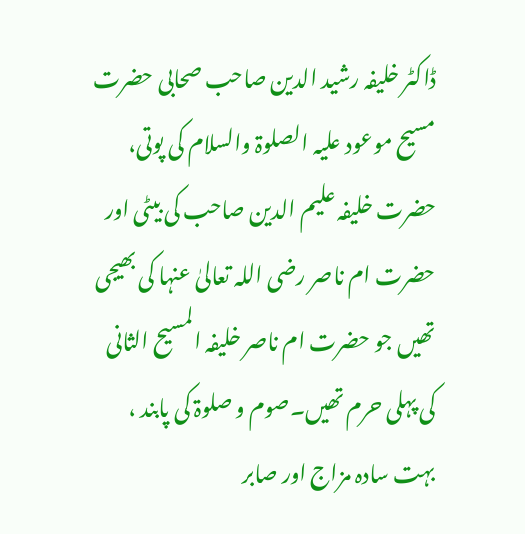ڈاکٹر خلیفہ رشید الدین صاحب صحابی حضرت مسیح موعود علیہ الصلوۃ والسلام کی پوتی، حضرت خلیفہ علیم الدین صاحب کی بیٹی اور حضرت ام ناصر رضی اللہ تعالیٰ عنہا کی بھیجی تھیں جو حضرت ام ناصر خلیفہ المسیح الثانی کی پہلی حرم تھیں۔صوم و صلوۃ کی پابند ، بہت سادہ مزاج اور صابر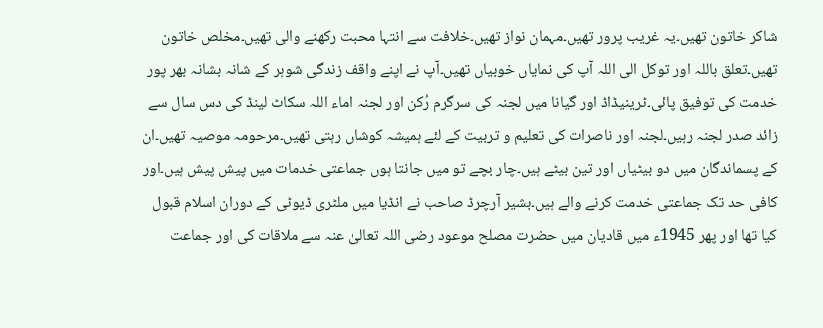شاکر خاتون تھیں۔یہ غریب پرور تھیں۔مہمان نواز تھیں۔خلافت سے انتہا محبت رکھنے والی تھیں۔مخلص خاتون تھیں۔تعلق باللہ اور توکل الی اللہ آپ کی نمایاں خوبیاں تھیں۔آپ نے اپنے واقف زندگی شوہر کے شانہ بشانہ بھر پور خدمت کی توفیق پائی۔ٹرینیڈاڈ اور گیانا میں لجنہ کی سرگرم رُکن اور لجنہ اماء اللہ سکاٹ لینڈ کی دس سال سے زائد صدر لجنہ رہیں۔لجنہ اور ناصرات کی تعلیم و تربیت کے لئے ہمیشہ کوشاں رہتی تھیں۔مرحومہ موصیہ تھیں۔ان کے پسماندگان میں دو بیٹیاں اور تین بیٹے ہیں۔چار بچے تو میں جانتا ہوں جماعتی خدمات میں پیش پیش ہیں۔اور کافی حد تک جماعتی خدمت کرنے والے ہیں۔بشیر آرچرڈ صاحب نے انڈیا میں ملٹری ڈیوٹی کے دوران اسلام قبول کیا تھا اور پھر 1945ء میں قادیان میں حضرت مصلح موعود رضی اللہ تعالیٰ عنہ سے ملاقات کی اور جماعت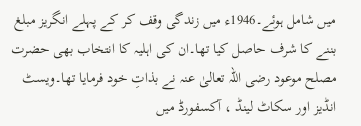میں شامل ہوئے۔1946ء میں زندگی وقف کر کے پہلے انگریز مبلغ بننے کا شرف حاصل کیا تھا۔ان کی اہلیہ کا انتخاب بھی حضرت مصلح موعود رضی اللہ تعالیٰ عنہ نے بذاتِ خود فرمایا تھا۔ویسٹ انڈیز اور سکاٹ لینڈ ، آکسفورڈ میں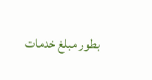بطور مبلغ خدمات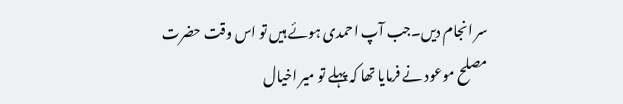سر انجام دیں۔جب آپ احمدی ہوئے ہیں تو اس وقت حضرت مصلح موعود نے فرمایا تھا کہ پہلے تو میر اخیال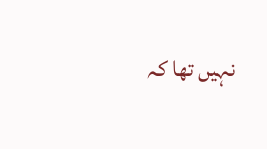نہیں تھا کہ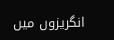انگریزوں میں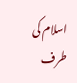اسلام کی طرف